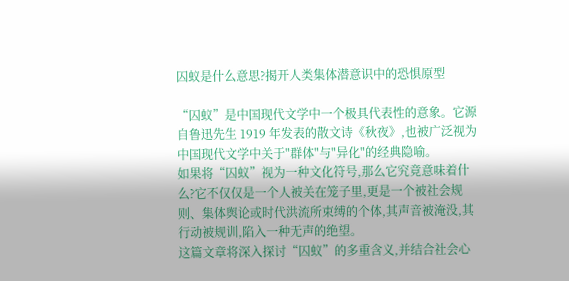囚蚁是什么意思?揭开人类集体潜意识中的恐惧原型

“囚蚁”是中国现代文学中一个极具代表性的意象。它源自鲁迅先生 1919 年发表的散文诗《秋夜》,也被广泛视为中国现代文学中关于"群体"与"异化"的经典隐喻。
如果将“囚蚁”视为一种文化符号,那么它究竟意味着什么?它不仅仅是一个人被关在笼子里,更是一个被社会规则、集体舆论或时代洪流所束缚的个体,其声音被淹没,其行动被规训,陷入一种无声的绝望。
这篇文章将深入探讨“囚蚁”的多重含义,并结合社会心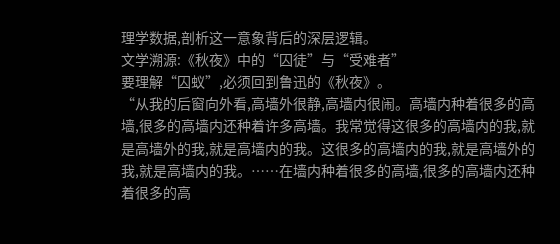理学数据,剖析这一意象背后的深层逻辑。
文学溯源:《秋夜》中的“囚徒”与“受难者”
要理解“囚蚁”,必须回到鲁迅的《秋夜》。
“从我的后窗向外看,高墙外很静,高墙内很闹。高墙内种着很多的高墙,很多的高墙内还种着许多高墙。我常觉得这很多的高墙内的我,就是高墙外的我,就是高墙内的我。这很多的高墙内的我,就是高墙外的我,就是高墙内的我。……在墙内种着很多的高墙,很多的高墙内还种着很多的高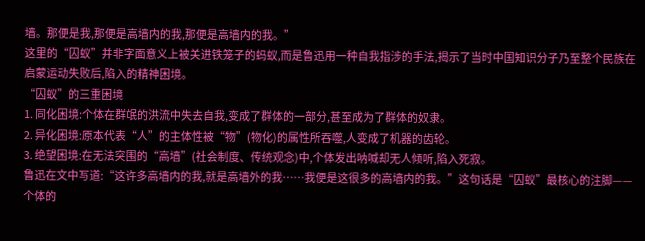墙。那便是我,那便是高墙内的我,那便是高墙内的我。”
这里的“囚蚁”并非字面意义上被关进铁笼子的蚂蚁,而是鲁迅用一种自我指涉的手法,揭示了当时中国知识分子乃至整个民族在启蒙运动失败后,陷入的精神困境。
“囚蚁”的三重困境
1. 同化困境:个体在群氓的洪流中失去自我,变成了群体的一部分,甚至成为了群体的奴隶。
2. 异化困境:原本代表“人”的主体性被“物”(物化)的属性所吞噬,人变成了机器的齿轮。
3. 绝望困境:在无法突围的“高墙”(社会制度、传统观念)中,个体发出呐喊却无人倾听,陷入死寂。
鲁迅在文中写道:“这许多高墙内的我,就是高墙外的我……我便是这很多的高墙内的我。”这句话是“囚蚁”最核心的注脚——个体的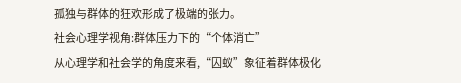孤独与群体的狂欢形成了极端的张力。
社会心理学视角:群体压力下的“个体消亡”
从心理学和社会学的角度来看,“囚蚁”象征着群体极化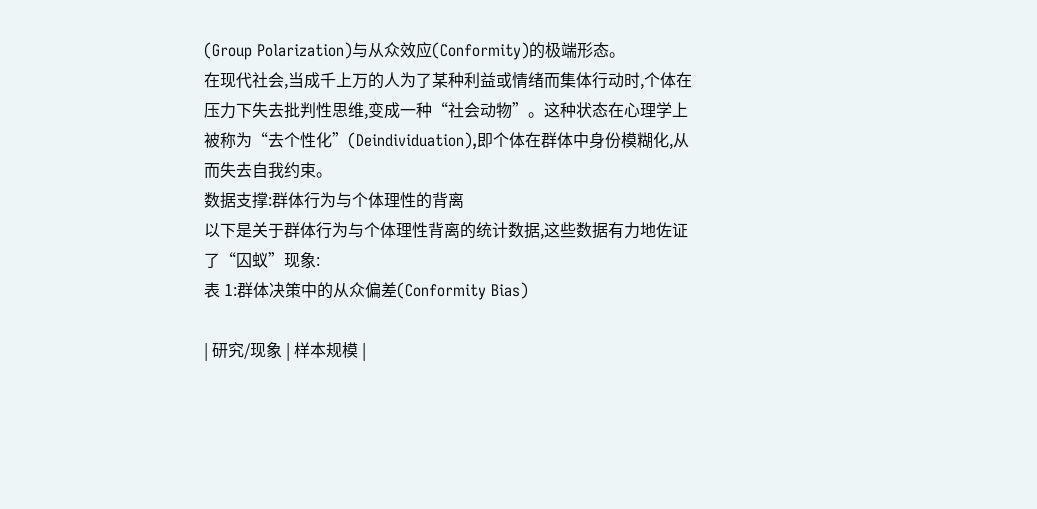(Group Polarization)与从众效应(Conformity)的极端形态。
在现代社会,当成千上万的人为了某种利益或情绪而集体行动时,个体在压力下失去批判性思维,变成一种“社会动物”。这种状态在心理学上被称为“去个性化”(Deindividuation),即个体在群体中身份模糊化,从而失去自我约束。
数据支撑:群体行为与个体理性的背离
以下是关于群体行为与个体理性背离的统计数据,这些数据有力地佐证了“囚蚁”现象:
表 1:群体决策中的从众偏差(Conformity Bias)

| 研究/现象 | 样本规模 |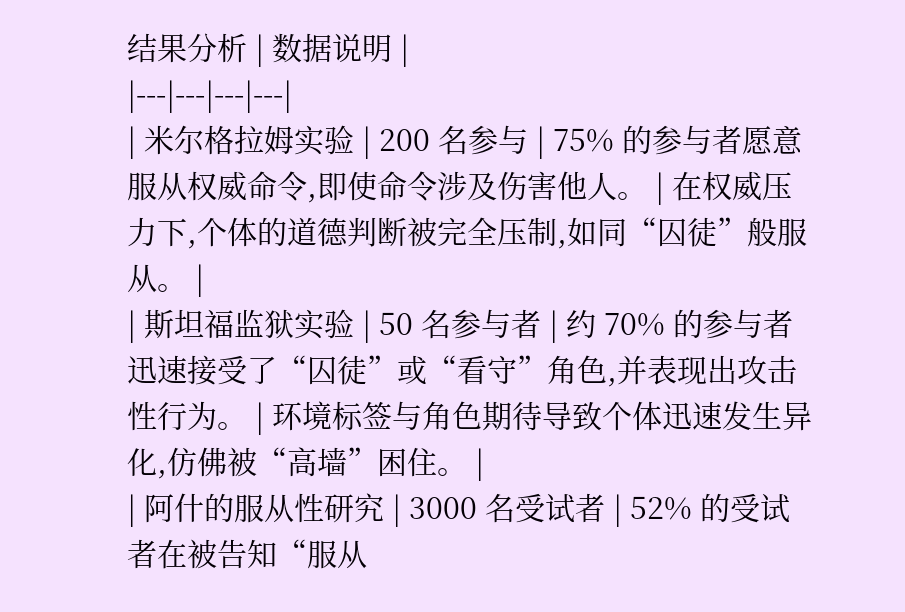结果分析 | 数据说明 |
|---|---|---|---|
| 米尔格拉姆实验 | 200 名参与 | 75% 的参与者愿意服从权威命令,即使命令涉及伤害他人。 | 在权威压力下,个体的道德判断被完全压制,如同“囚徒”般服从。 |
| 斯坦福监狱实验 | 50 名参与者 | 约 70% 的参与者迅速接受了“囚徒”或“看守”角色,并表现出攻击性行为。 | 环境标签与角色期待导致个体迅速发生异化,仿佛被“高墙”困住。 |
| 阿什的服从性研究 | 3000 名受试者 | 52% 的受试者在被告知“服从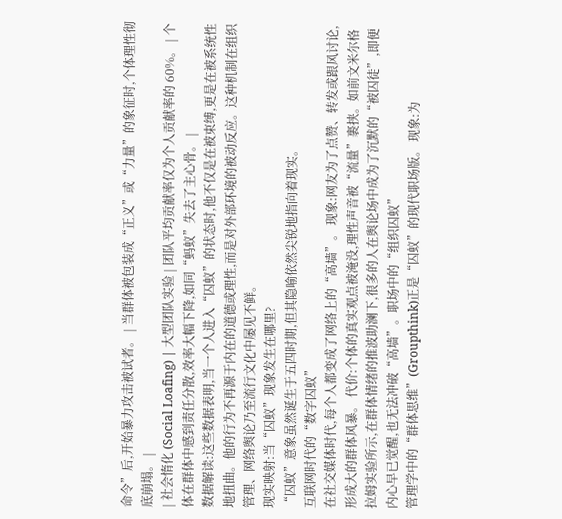命令”后,开始暴力攻击被试者。 | 当群体被包装成“正义”或“力量”的象征时,个体理性彻底崩塌。 |
| 社会惰化 (Social Loafing) | 大型团队实验 | 团队平均贡献率仅为个人贡献率的 60%。 | 个体在群体中感到责任分散,效率大幅下降,如同“蚂蚁”失去了主心骨。 |
数据解读:这些数据表明,当一个人进入“囚蚁”的状态时,他不仅是在被束缚,更是在被系统性地扭曲。他的行为不再源于内在的道德或理性,而是对外部环境的被动反应。这种机制在组织管理、网络舆论乃至流行文化中屡见不鲜。
现实映射:当“囚蚁”现象发生在哪里?
“囚蚁”意象虽然诞生于五四时期,但其隐喻依然尖锐地指向着现实。
互联网时代的“数字囚蚁”
在社交媒体时代,每个人都变成了网络上的“高墙”。 现象:网友为了点赞、转发或跟风讨论,形成大的群体风暴。 代价:个体的真实观点被淹没,理性声音被“流量”裹挟。如前文米尔格拉姆实验所示,在群体情绪的推波助澜下,很多的人在舆论场中成为了沉默的“被囚徒”,即便内心早已觉醒,也无法冲破“高墙”。职场中的“组织囚蚁”
管理学中的“群体思维”(Groupthink)正是“囚蚁”的现代职场版。 现象:为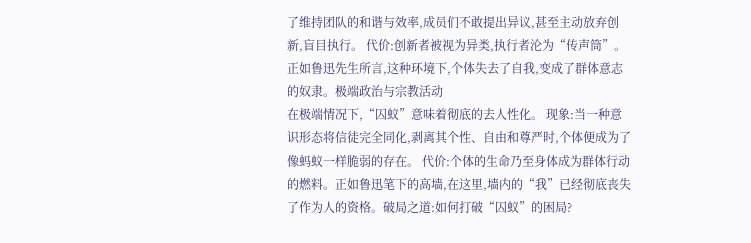了维持团队的和谐与效率,成员们不敢提出异议,甚至主动放弃创新,盲目执行。 代价:创新者被视为异类,执行者沦为“传声筒”。正如鲁迅先生所言,这种环境下,个体失去了自我,变成了群体意志的奴隶。极端政治与宗教活动
在极端情况下,“囚蚁”意味着彻底的去人性化。 现象:当一种意识形态将信徒完全同化,剥离其个性、自由和尊严时,个体便成为了像蚂蚁一样脆弱的存在。 代价:个体的生命乃至身体成为群体行动的燃料。正如鲁迅笔下的高墙,在这里,墙内的“我”已经彻底丧失了作为人的资格。破局之道:如何打破“囚蚁”的困局?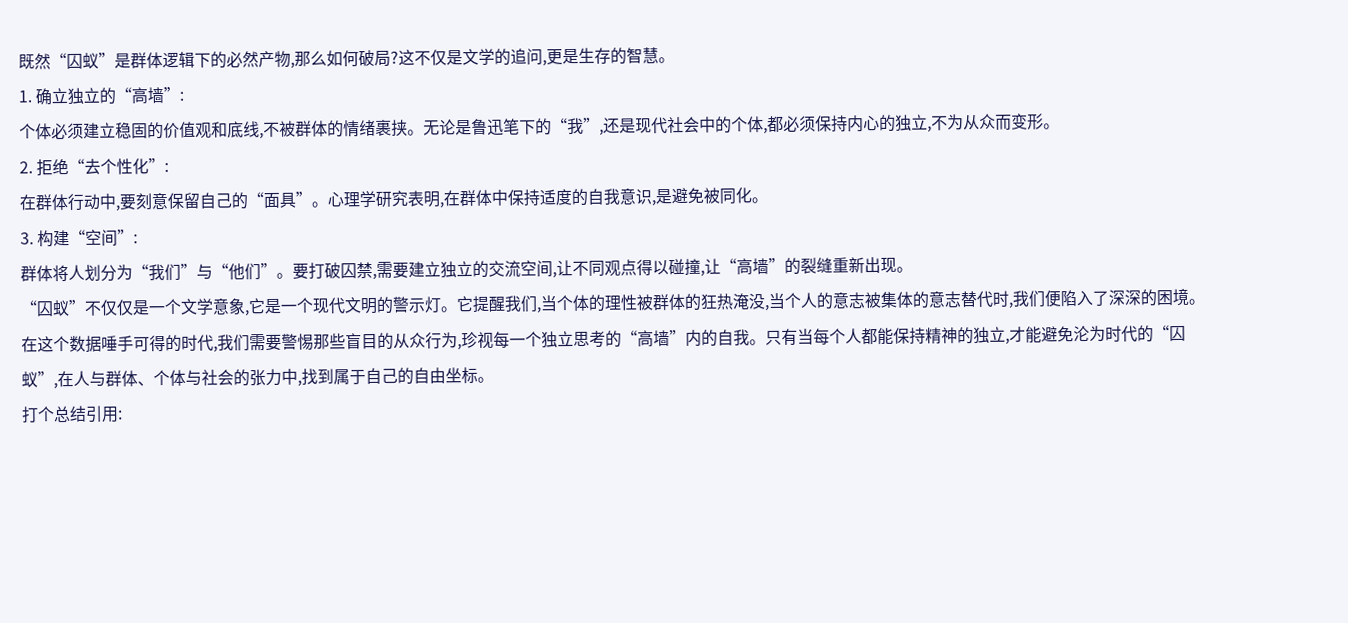既然“囚蚁”是群体逻辑下的必然产物,那么如何破局?这不仅是文学的追问,更是生存的智慧。
1. 确立独立的“高墙”:
个体必须建立稳固的价值观和底线,不被群体的情绪裹挟。无论是鲁迅笔下的“我”,还是现代社会中的个体,都必须保持内心的独立,不为从众而变形。
2. 拒绝“去个性化”:
在群体行动中,要刻意保留自己的“面具”。心理学研究表明,在群体中保持适度的自我意识,是避免被同化。
3. 构建“空间”:
群体将人划分为“我们”与“他们”。要打破囚禁,需要建立独立的交流空间,让不同观点得以碰撞,让“高墙”的裂缝重新出现。
“囚蚁”不仅仅是一个文学意象,它是一个现代文明的警示灯。它提醒我们,当个体的理性被群体的狂热淹没,当个人的意志被集体的意志替代时,我们便陷入了深深的困境。
在这个数据唾手可得的时代,我们需要警惕那些盲目的从众行为,珍视每一个独立思考的“高墙”内的自我。只有当每个人都能保持精神的独立,才能避免沦为时代的“囚蚁”,在人与群体、个体与社会的张力中,找到属于自己的自由坐标。
打个总结引用: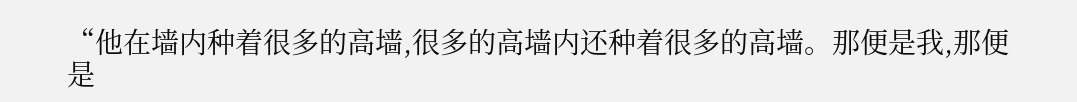“他在墙内种着很多的高墙,很多的高墙内还种着很多的高墙。那便是我,那便是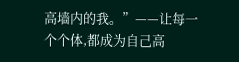高墙内的我。”——让每一个个体,都成为自己高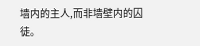墙内的主人,而非墙壁内的囚徒。